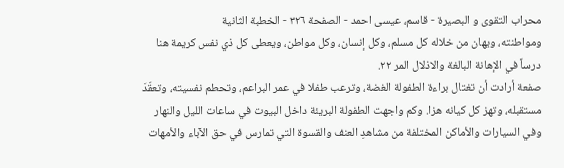محراب التقوى و البصيرة - قاسم، عيسى احمد - الصفحة ٣٢٦ - الخطبة الثانية
ومواطنته، ويهان من خلاله كل مسلم، وكل إنسان، وكل مواطن، ويعطى كل ذي نفس كريمة هنا درساً في الإهانة البالغة والاذلال المر ٢٢.
صفعة أرادت أن تغتال براءة الطفولة الغضة، وترعب طفلا في عمر البراعم، وتحطم نفسيته، وتعقّدَ مستقبله، وتهز كل كيانه هزا. وكم واجهت الطفولة البريئة داخل البيوت في ساعات الليل والنهار وفي السيارات والأماكن المختلفة من مشاهدِ العنف والقسوة التي تمارس في حق الآباء والأمهات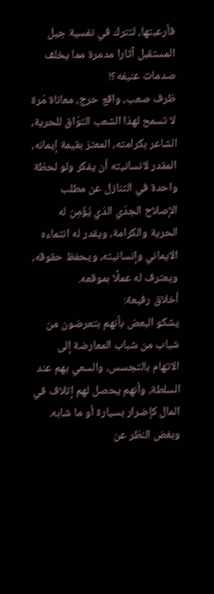فأرعبتها، لتترك في نفسية جيل المستقبل آثارا مدمرة مما يخلف صدمات عنيفه؟!
ظرف صعب، واقع حرج، معاناة مّرة لا تسمح لهذا الشعب التوّاق للحرية، الشاعر بكرامته، المعتز بقيمة إيمانه، المقدر لانسانيته أن يفكر ولو لحظة واحدة في التنازل عن مطلب الإصلاح الجدّي الذي يُؤَمِن له الحرية والكرامة، ويقدر له انتماءه الايماني وإنسانيته، ويحفظ حقوقه، ويعترف له عملًا بموقعه.
أخلاق رفيعة:
يشكو البعض بأنهم بتعرضون من شباب من شباب المعارضة إلى الاتهام بالتجسس، والسعي بهم عند السلطة، وأنهم يحصل لهم إتلاف في المال كإضرار بسيارة أو ما شابه.
وبغض النظر عن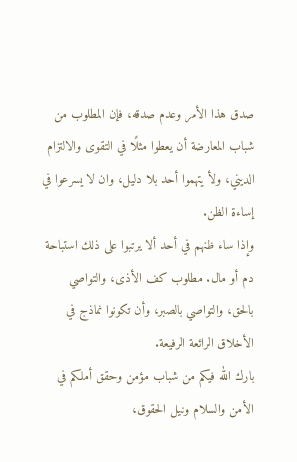صدق هذا الأمر وعدم صدقه، فإن المطلوب من شباب المعارضة أن يعطوا مثلًا في التقوى والالتزام الديني، ولأ يتهموا أحد بلا دليل، وان لا يسرعوا في إساءة الظن.
وإذا ساء ظنهم في أحد ألا يرتبوا على ذلك استباحة دم أو مال. مطلوب كف الأذى، والتواصي بالحق، والتواصي بالصبر، وأن تكونوا نماذج في الأخلاق الرائعة الرفيعة.
بارك الله فيكم من شباب مؤمن وحقق أملكم في الأمن والسلام ونيل الحقوق،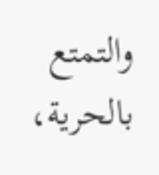والتمتع بالحرية،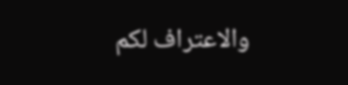والاعتراف لكم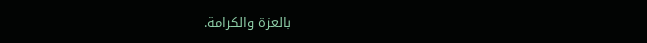بالعزة والكرامة.